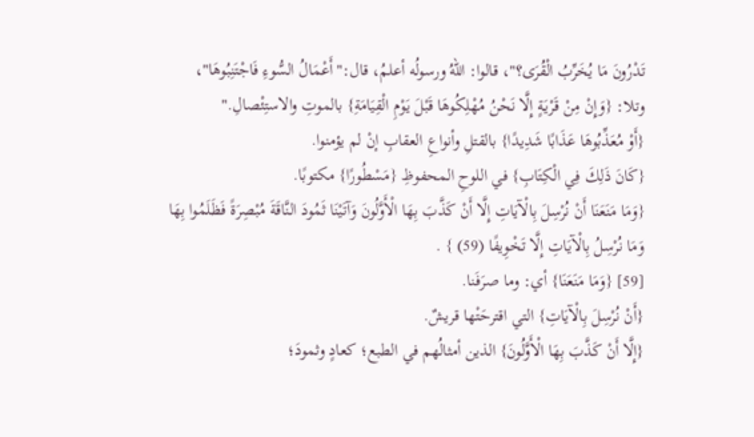تَدْرُونَ مَا يُخَرِّبُ الْقُرَى؟"، قالوا: اللهُ ورسولُه أعلمُ، قال:"أَعْمَالُ السُّوءِ فَاجْتَنِبُوهَا"، وتلا: {وَإِنْ مِنْ قَرْيَةٍ إِلَّا نَحْنُ مُهْلِكُوهَا قَبْلَ يَوْمِ الْقِيَامَةِ} بالموتِ والاستِئْصالِ."
{أَوْ مُعَذِّبُوهَا عَذَابًا شَدِيدًا} بالقتلِ وأنواعِ العقابِ إنْ لم يؤمنوا.
{كَانَ ذَلِكَ فِي الْكِتَابِ} في اللوحِ المحفوظِ {مَسْطُورًا} مكتوبًا.
{وَمَا مَنَعَنَا أَنْ نُرْسِلَ بِالْآيَاتِ إِلَّا أَنْ كَذَّبَ بِهَا الْأَوَّلُونَ وَآتَيْنَا ثَمُودَ النَّاقَةَ مُبْصِرَةً فَظَلَمُوا بِهَا وَمَا نُرْسِلُ بِالْآيَاتِ إِلَّا تَخْوِيفًا (59) } .
[59] {وَمَا مَنَعَنَا} أي: وما صرَفَنا.
{أَنْ نُرْسِلَ بِالْآيَاتِ} التي اقترحَتْها قريشٌ.
{إِلَّا أَنْ كَذَّبَ بِهَا الْأَوَّلُونَ} الذين أمثالُهم في الطبع؛ كعادٍ وثمودَ؛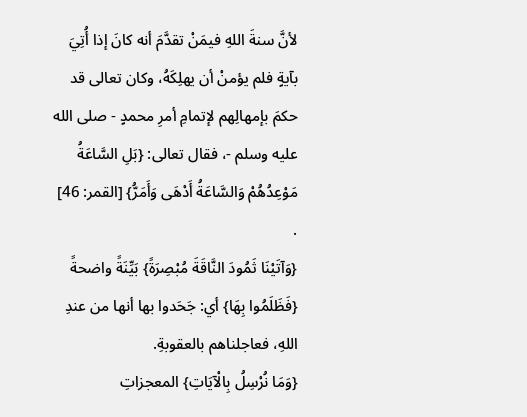لأنَّ سنةَ اللهِ فيمَنْ تقدَّمَ أنه كانَ إذا أُتِيَ بآيةٍ فلم يؤمنْ أن يهلِكَهُ، وكان تعالى قد حكمَ بإمهالِهم لإتمامِ أمرِ محمدٍ - صلى الله عليه وسلم -، فقال تعالى: {بَلِ السَّاعَةُ مَوْعِدُهُمْ وَالسَّاعَةُ أَدْهَى وَأَمَرُّ} [القمر: 46] .
{وَآتَيْنَا ثَمُودَ النَّاقَةَ مُبْصِرَةً} بَيِّنَةً واضحةً {فَظَلَمُوا بِهَا} أي: جَحَدوا بها أنها من عندِ اللهِ، فعاجلناهم بالعقوبةِ.
{وَمَا نُرْسِلُ بِالْآيَاتِ} المعجزاتِ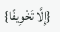{إِلَّا تَخْوِيفًا}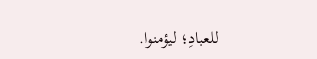للعبادِ؛ ليؤمنوا.